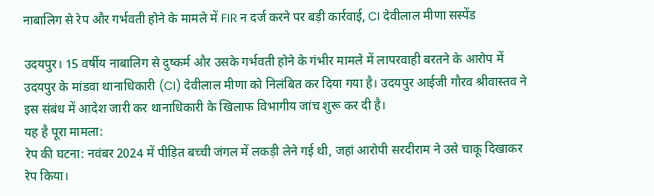नाबालिग से रेप और गर्भवती होने के मामले में FIR न दर्ज करने पर बड़ी कार्रवाई, CI देवीलाल मीणा सस्पेंड

उदयपुर। 15 वर्षीय नाबालिग से दुष्कर्म और उसके गर्भवती होने के गंभीर मामले में लापरवाही बरतने के आरोप में उदयपुर के मांडवा थानाधिकारी (CI) देवीलाल मीणा को निलंबित कर दिया गया है। उदयपुर आईजी गौरव श्रीवास्तव ने इस संबंध में आदेश जारी कर थानाधिकारी के खिलाफ विभागीय जांच शुरू कर दी है।
यह है पूरा मामला:
रेप की घटना: नवंबर 2024 में पीड़ित बच्ची जंगल में लकड़ी लेने गई थी, जहां आरोपी सरदीराम ने उसे चाकू दिखाकर रेप किया।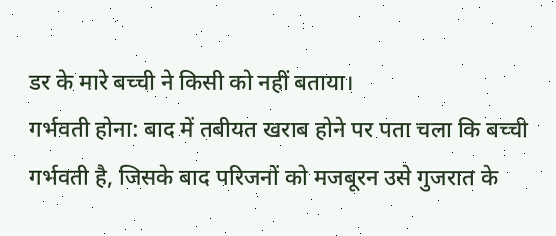डर के मारे बच्ची ने किसी को नहीं बताया।
गर्भवती होना: बाद में तबीयत खराब होने पर पता चला कि बच्ची गर्भवती है, जिसके बाद परिजनों को मजबूरन उसे गुजरात के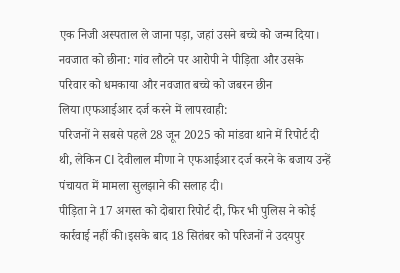एक निजी अस्पताल ले जाना पड़ा, जहां उसने बच्चे को जन्म दिया।
नवजात को छीना: गांव लौटने पर आरोपी ने पीड़िता और उसके परिवार को धमकाया और नवजात बच्चे को जबरन छीन लिया।एफआईआर दर्ज करने में लापरवाही:
परिजनों ने सबसे पहले 28 जून 2025 को मांडवा थाने में रिपोर्ट दी थी, लेकिन CI देवीलाल मीणा ने एफआईआर दर्ज करने के बजाय उन्हें पंचायत में मामला सुलझाने की सलाह दी।
पीड़िता ने 17 अगस्त को दोबारा रिपोर्ट दी, फिर भी पुलिस ने कोई कार्रवाई नहीं की।इसके बाद 18 सितंबर को परिजनों ने उदयपुर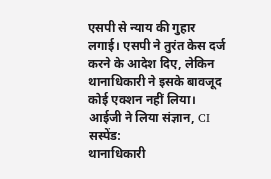एसपी से न्याय की गुहार लगाई। एसपी ने तुरंत केस दर्ज करने के आदेश दिए, लेकिन थानाधिकारी ने इसके बावजूद कोई एक्शन नहीं लिया।
आईजी ने लिया संज्ञान, CI सस्पेंड:
थानाधिकारी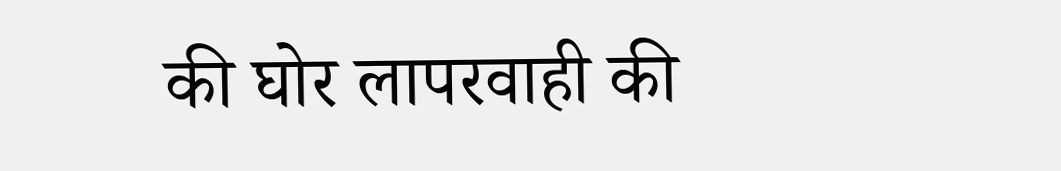की घोर लापरवाही की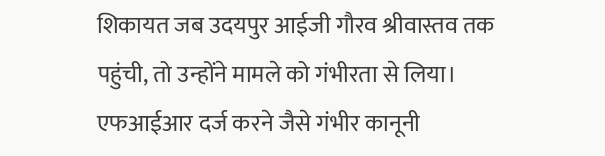शिकायत जब उदयपुर आईजी गौरव श्रीवास्तव तक पहुंची, तो उन्होंने मामले को गंभीरता से लिया। एफआईआर दर्ज करने जैसे गंभीर कानूनी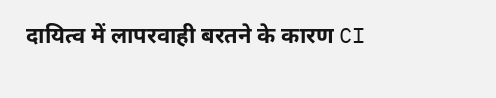दायित्व में लापरवाही बरतने के कारण CI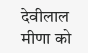देवीलाल मीणा को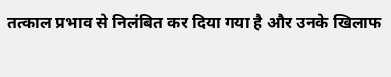तत्काल प्रभाव से निलंबित कर दिया गया है और उनके खिलाफ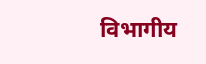विभागीय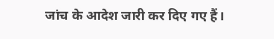जांच के आदेश जारी कर दिए गए हैं।